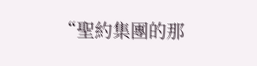“聖約集團的那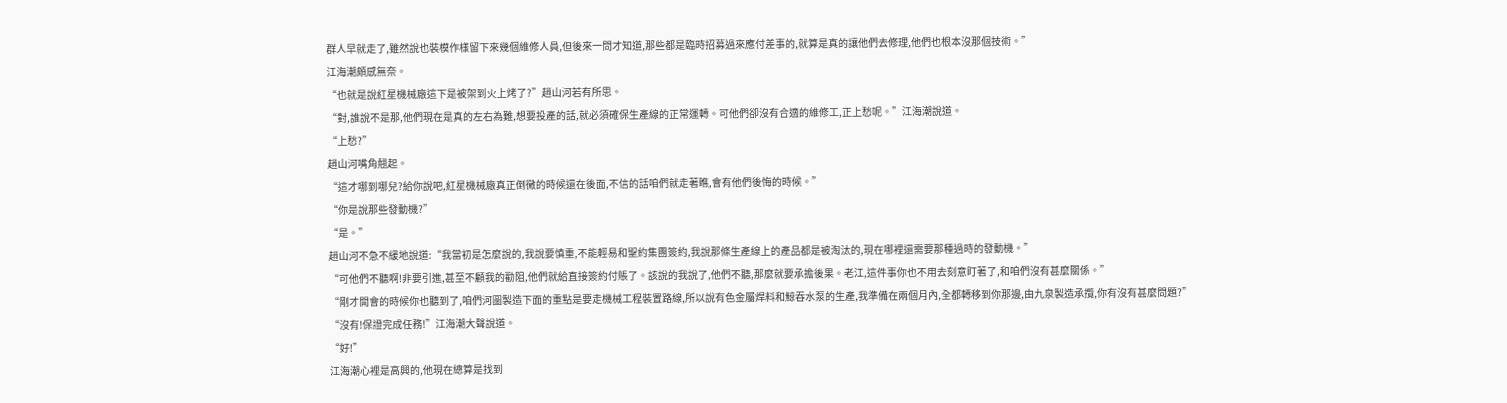群人早就走了,雖然說也裝模作樣留下來幾個維修人員,但後來一問才知道,那些都是臨時招募過來應付差事的,就算是真的讓他們去修理,他們也根本沒那個技術。”
江海潮頗感無奈。
“也就是說紅星機械廠這下是被架到火上烤了?”趙山河若有所思。
“對,誰說不是那,他們現在是真的左右為難,想要投產的話,就必須確保生產線的正常運轉。可他們卻沒有合適的維修工,正上愁呢。”江海潮說道。
“上愁?”
趙山河嘴角翹起。
“這才哪到哪兒?給你說吧,紅星機械廠真正倒黴的時候還在後面,不信的話咱們就走著瞧,會有他們後悔的時候。”
“你是說那些發動機?”
“是。”
趙山河不急不緩地說道:“我當初是怎麼說的,我說要慎重,不能輕易和聖約集團簽約,我說那條生產線上的產品都是被淘汰的,現在哪裡還需要那種過時的發動機。”
“可他們不聽啊!非要引進,甚至不顧我的勸阻,他們就給直接簽約付賬了。該說的我說了,他們不聽,那麼就要承擔後果。老江,這件事你也不用去刻意盯著了,和咱們沒有甚麼關係。”
“剛才開會的時候你也聽到了,咱們河圖製造下面的重點是要走機械工程裝置路線,所以說有色金屬焊料和鯨吞水泵的生產,我準備在兩個月內,全都轉移到你那邊,由九泉製造承攬,你有沒有甚麼問題?”
“沒有!保證完成任務!”江海潮大聲說道。
“好!”
江海潮心裡是高興的,他現在總算是找到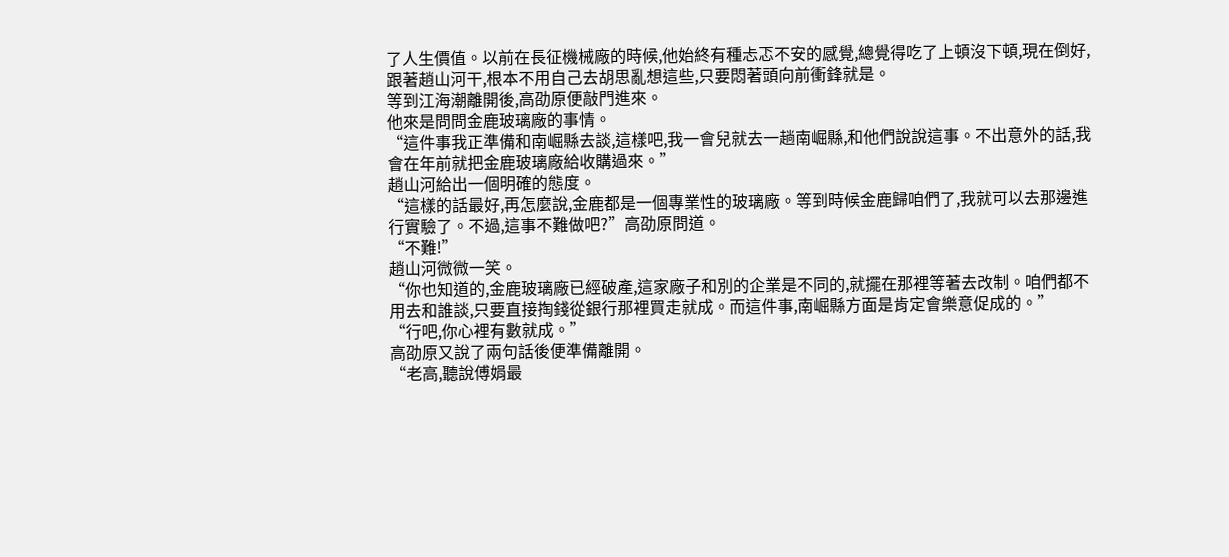了人生價值。以前在長征機械廠的時候,他始終有種忐忑不安的感覺,總覺得吃了上頓沒下頓,現在倒好,跟著趙山河干,根本不用自己去胡思亂想這些,只要悶著頭向前衝鋒就是。
等到江海潮離開後,高劭原便敲門進來。
他來是問問金鹿玻璃廠的事情。
“這件事我正準備和南崛縣去談,這樣吧,我一會兒就去一趟南崛縣,和他們說說這事。不出意外的話,我會在年前就把金鹿玻璃廠給收購過來。”
趙山河給出一個明確的態度。
“這樣的話最好,再怎麼說,金鹿都是一個專業性的玻璃廠。等到時候金鹿歸咱們了,我就可以去那邊進行實驗了。不過,這事不難做吧?”高劭原問道。
“不難!”
趙山河微微一笑。
“你也知道的,金鹿玻璃廠已經破產,這家廠子和別的企業是不同的,就擺在那裡等著去改制。咱們都不用去和誰談,只要直接掏錢從銀行那裡買走就成。而這件事,南崛縣方面是肯定會樂意促成的。”
“行吧,你心裡有數就成。”
高劭原又說了兩句話後便準備離開。
“老高,聽說傅娟最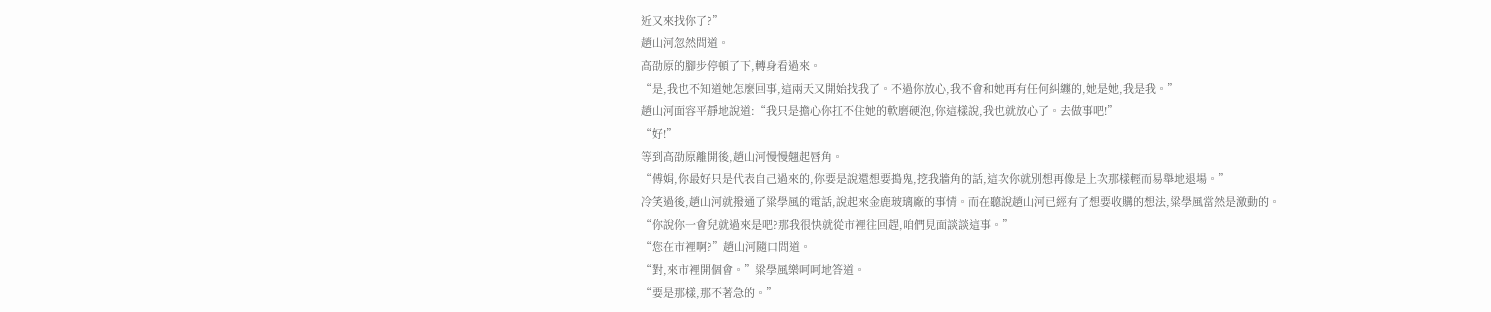近又來找你了?”
趙山河忽然問道。
高劭原的腳步停頓了下,轉身看過來。
“是,我也不知道她怎麼回事,這兩天又開始找我了。不過你放心,我不會和她再有任何糾纏的,她是她,我是我。”
趙山河面容平靜地說道:“我只是擔心你扛不住她的軟磨硬泡,你這樣說,我也就放心了。去做事吧!”
“好!”
等到高劭原離開後,趙山河慢慢翹起唇角。
“傅娟,你最好只是代表自己過來的,你要是說還想要搗鬼,挖我牆角的話,這次你就別想再像是上次那樣輕而易舉地退場。”
冷笑過後,趙山河就撥通了粱學風的電話,說起來金鹿玻璃廠的事情。而在聽說趙山河已經有了想要收購的想法,粱學風當然是激動的。
“你說你一會兒就過來是吧?那我很快就從市裡往回趕,咱們見面談談這事。”
“您在市裡啊?”趙山河隨口問道。
“對,來市裡開個會。”粱學風樂呵呵地答道。
“要是那樣,那不著急的。”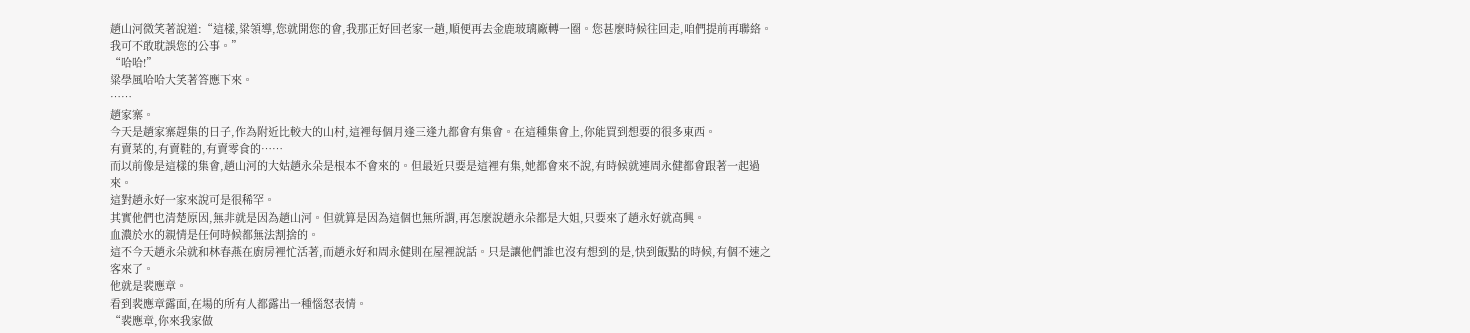趙山河微笑著說道:“這樣,粱領導,您就開您的會,我那正好回老家一趟,順便再去金鹿玻璃廠轉一圈。您甚麼時候往回走,咱們提前再聯絡。我可不敢耽誤您的公事。”
“哈哈!”
粱學風哈哈大笑著答應下來。
……
趙家寨。
今天是趙家寨趕集的日子,作為附近比較大的山村,這裡每個月逢三逢九都會有集會。在這種集會上,你能買到想要的很多東西。
有賣菜的,有賣鞋的,有賣零食的……
而以前像是這樣的集會,趙山河的大姑趙永朵是根本不會來的。但最近只要是這裡有集,她都會來不說,有時候就連周永健都會跟著一起過來。
這對趙永好一家來說可是很稀罕。
其實他們也清楚原因,無非就是因為趙山河。但就算是因為這個也無所謂,再怎麼說趙永朵都是大姐,只要來了趙永好就高興。
血濃於水的親情是任何時候都無法割捨的。
這不今天趙永朵就和林春燕在廚房裡忙活著,而趙永好和周永健則在屋裡說話。只是讓他們誰也沒有想到的是,快到飯點的時候,有個不速之客來了。
他就是裴應章。
看到裴應章露面,在場的所有人都露出一種惱怒表情。
“裴應章,你來我家做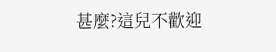甚麼?這兒不歡迎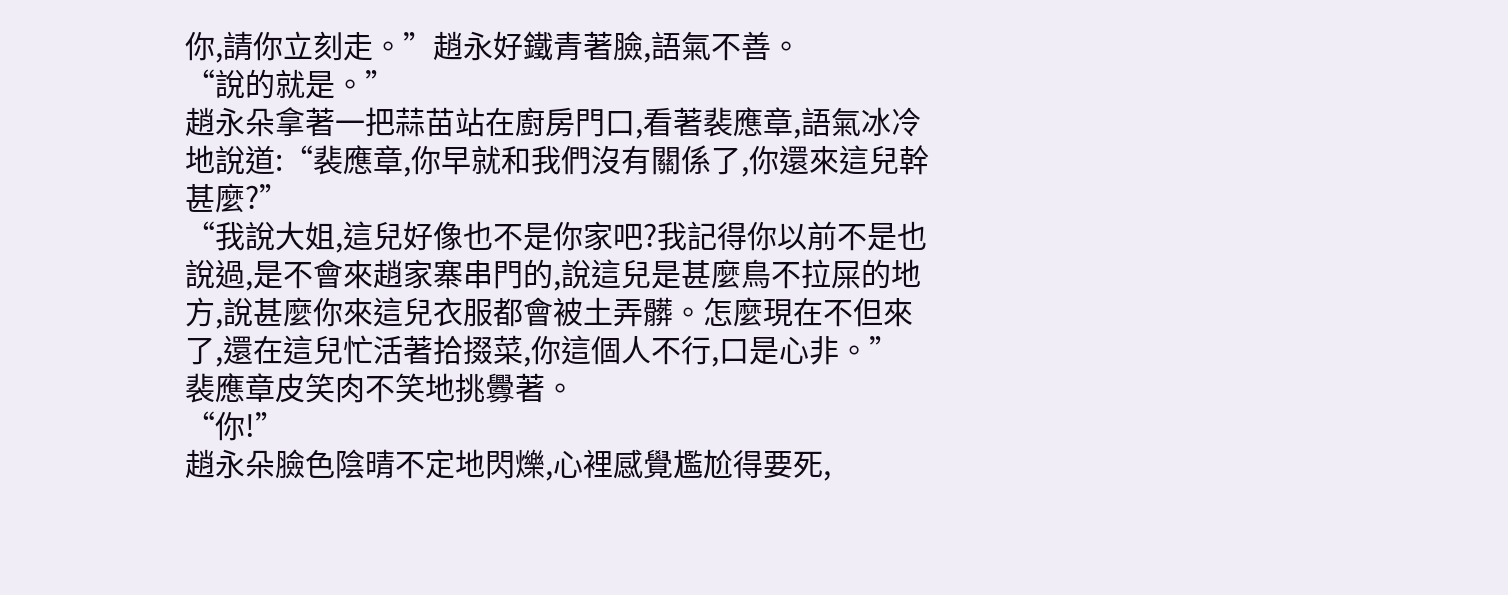你,請你立刻走。”趙永好鐵青著臉,語氣不善。
“說的就是。”
趙永朵拿著一把蒜苗站在廚房門口,看著裴應章,語氣冰冷地說道:“裴應章,你早就和我們沒有關係了,你還來這兒幹甚麼?”
“我說大姐,這兒好像也不是你家吧?我記得你以前不是也說過,是不會來趙家寨串門的,說這兒是甚麼鳥不拉屎的地方,說甚麼你來這兒衣服都會被土弄髒。怎麼現在不但來了,還在這兒忙活著拾掇菜,你這個人不行,口是心非。”
裴應章皮笑肉不笑地挑釁著。
“你!”
趙永朵臉色陰晴不定地閃爍,心裡感覺尷尬得要死,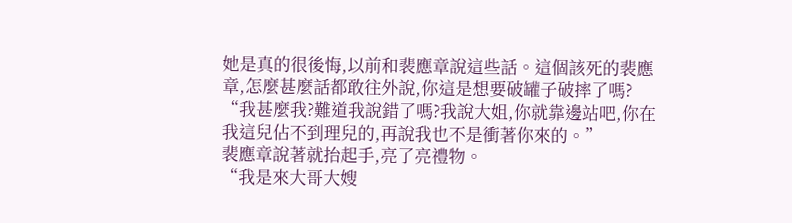她是真的很後悔,以前和裴應章說這些話。這個該死的裴應章,怎麼甚麼話都敢往外說,你這是想要破罐子破摔了嗎?
“我甚麼我?難道我說錯了嗎?我說大姐,你就靠邊站吧,你在我這兒佔不到理兒的,再說我也不是衝著你來的。”
裴應章說著就抬起手,亮了亮禮物。
“我是來大哥大嫂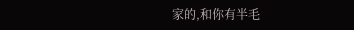家的,和你有半毛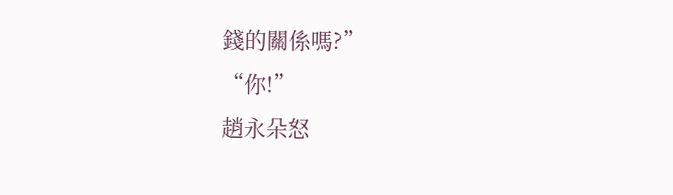錢的關係嗎?”
“你!”
趙永朵怒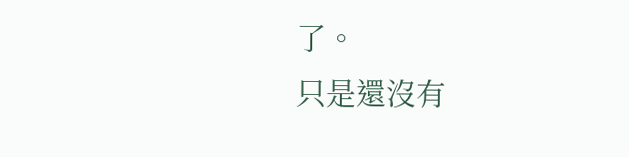了。
只是還沒有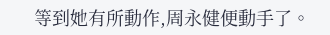等到她有所動作,周永健便動手了。